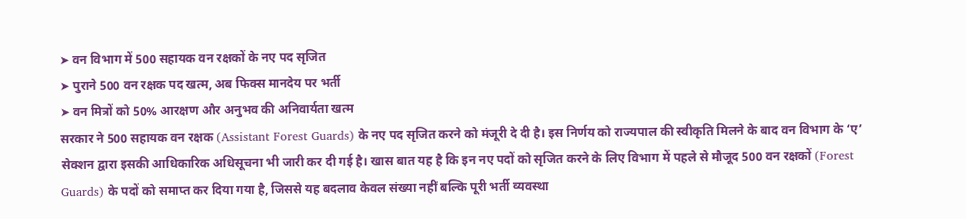➤ वन विभाग में 500 सहायक वन रक्षकों के नए पद सृजित
➤ पुराने 500 वन रक्षक पद खत्म, अब फिक्स मानदेय पर भर्ती
➤ वन मित्रों को 50% आरक्षण और अनुभव की अनिवार्यता खत्म
सरकार ने 500 सहायक वन रक्षक (Assistant Forest Guards) के नए पद सृजित करने को मंजूरी दे दी है। इस निर्णय को राज्यपाल की स्वीकृति मिलने के बाद वन विभाग के ‘ए’ सेक्शन द्वारा इसकी आधिकारिक अधिसूचना भी जारी कर दी गई है। खास बात यह है कि इन नए पदों को सृजित करने के लिए विभाग में पहले से मौजूद 500 वन रक्षकों (Forest Guards) के पदों को समाप्त कर दिया गया है, जिससे यह बदलाव केवल संख्या नहीं बल्कि पूरी भर्ती व्यवस्था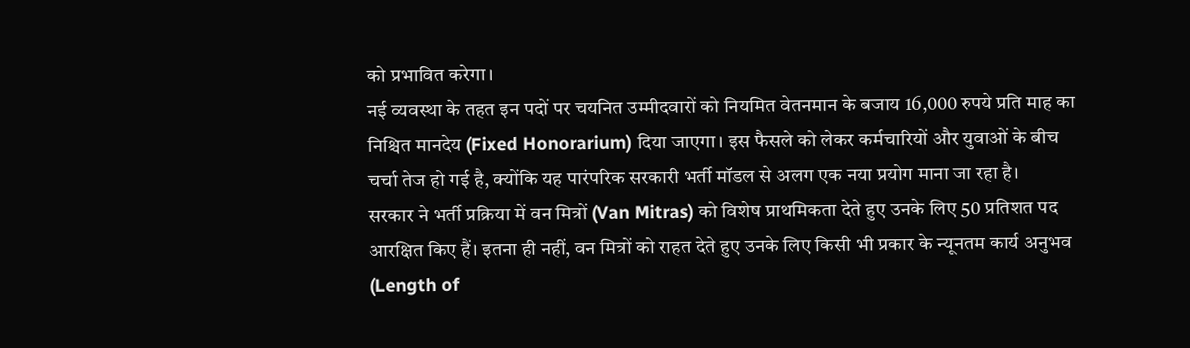को प्रभावित करेगा।
नई व्यवस्था के तहत इन पदों पर चयनित उम्मीदवारों को नियमित वेतनमान के बजाय 16,000 रुपये प्रति माह का निश्चित मानदेय (Fixed Honorarium) दिया जाएगा। इस फैसले को लेकर कर्मचारियों और युवाओं के बीच चर्चा तेज हो गई है, क्योंकि यह पारंपरिक सरकारी भर्ती मॉडल से अलग एक नया प्रयोग माना जा रहा है।
सरकार ने भर्ती प्रक्रिया में वन मित्रों (Van Mitras) को विशेष प्राथमिकता देते हुए उनके लिए 50 प्रतिशत पद आरक्षित किए हैं। इतना ही नहीं, वन मित्रों को राहत देते हुए उनके लिए किसी भी प्रकार के न्यूनतम कार्य अनुभव (Length of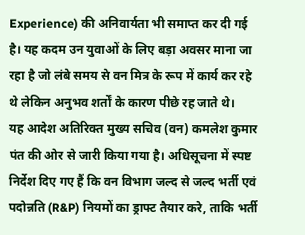Experience) की अनिवार्यता भी समाप्त कर दी गई है। यह कदम उन युवाओं के लिए बड़ा अवसर माना जा रहा है जो लंबे समय से वन मित्र के रूप में कार्य कर रहे थे लेकिन अनुभव शर्तों के कारण पीछे रह जाते थे।
यह आदेश अतिरिक्त मुख्य सचिव (वन) कमलेश कुमार पंत की ओर से जारी किया गया है। अधिसूचना में स्पष्ट निर्देश दिए गए हैं कि वन विभाग जल्द से जल्द भर्ती एवं पदोन्नति (R&P) नियमों का ड्राफ्ट तैयार करे, ताकि भर्ती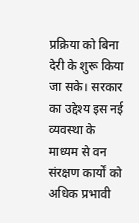प्रक्रिया को बिना देरी के शुरू किया जा सके। सरकार का उद्देश्य इस नई व्यवस्था के माध्यम से वन संरक्षण कार्यों को अधिक प्रभावी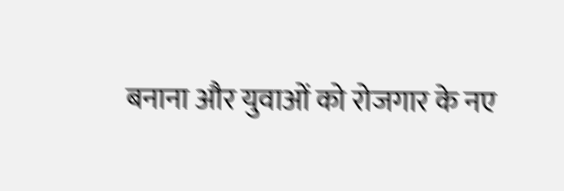बनाना और युवाओं को रोजगार के नए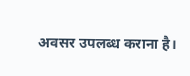अवसर उपलब्ध कराना है।